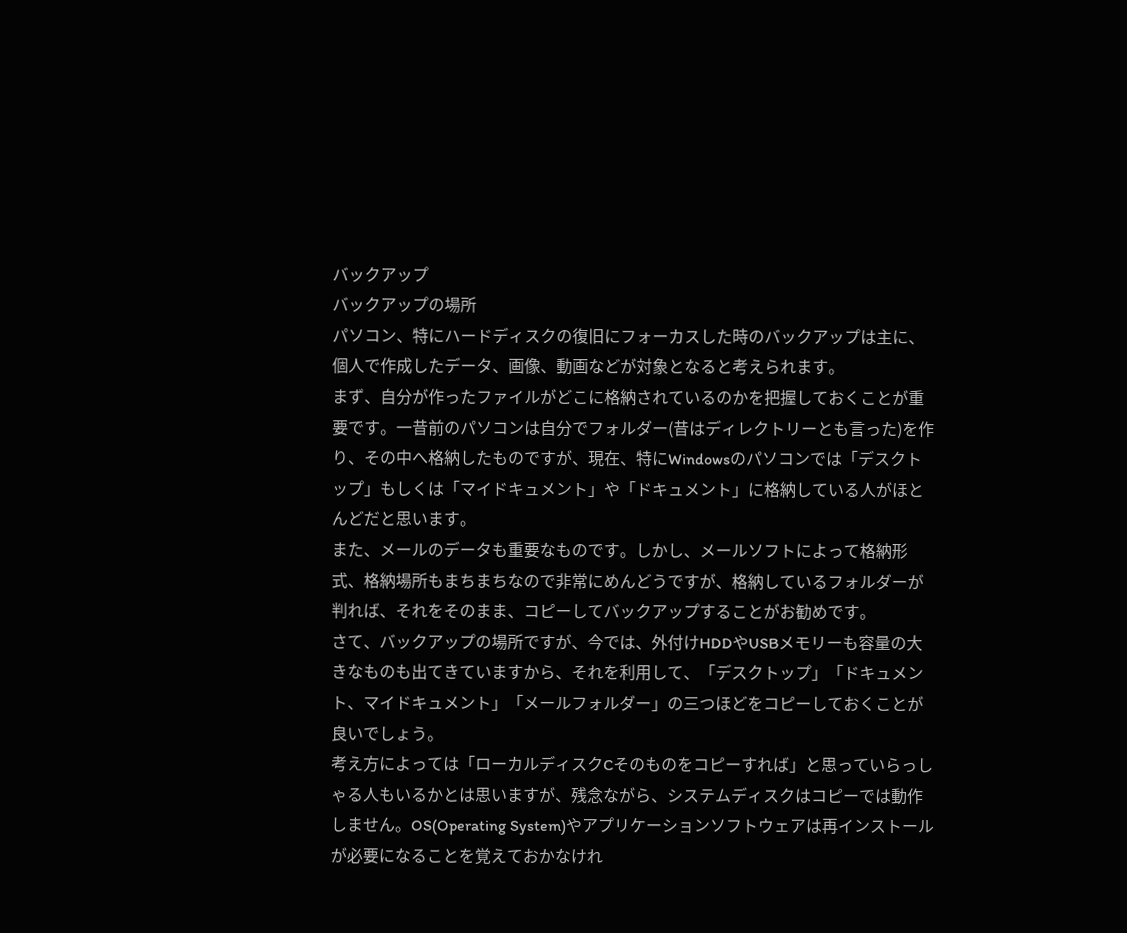バックアップ
バックアップの場所
パソコン、特にハードディスクの復旧にフォーカスした時のバックアップは主に、個人で作成したデータ、画像、動画などが対象となると考えられます。
まず、自分が作ったファイルがどこに格納されているのかを把握しておくことが重要です。一昔前のパソコンは自分でフォルダー(昔はディレクトリーとも言った)を作り、その中へ格納したものですが、現在、特にWindowsのパソコンでは「デスクトップ」もしくは「マイドキュメント」や「ドキュメント」に格納している人がほとんどだと思います。
また、メールのデータも重要なものです。しかし、メールソフトによって格納形式、格納場所もまちまちなので非常にめんどうですが、格納しているフォルダーが判れば、それをそのまま、コピーしてバックアップすることがお勧めです。
さて、バックアップの場所ですが、今では、外付けHDDやUSBメモリーも容量の大きなものも出てきていますから、それを利用して、「デスクトップ」「ドキュメント、マイドキュメント」「メールフォルダー」の三つほどをコピーしておくことが良いでしょう。
考え方によっては「ローカルディスクCそのものをコピーすれば」と思っていらっしゃる人もいるかとは思いますが、残念ながら、システムディスクはコピーでは動作しません。OS(Operating System)やアプリケーションソフトウェアは再インストールが必要になることを覚えておかなけれ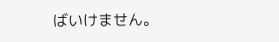ばいけません。